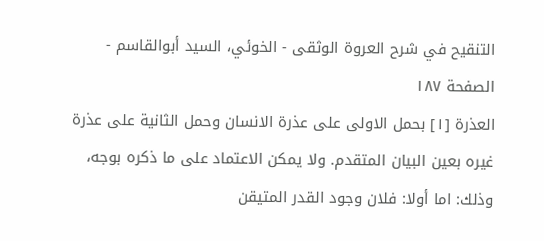التنقيح في شرح العروة الوثقى - الخوئي، السيد أبوالقاسم - الصفحة ١٨٧
العذرة [١] بحمل الاولى على عذرة الانسان وحمل الثانية على عذرة غيره بعين البيان المتقدم. ولا يمكن الاعتماد على ما ذكره بوجه، وذلك: اما أولا: فلان وجود القدر المتيقن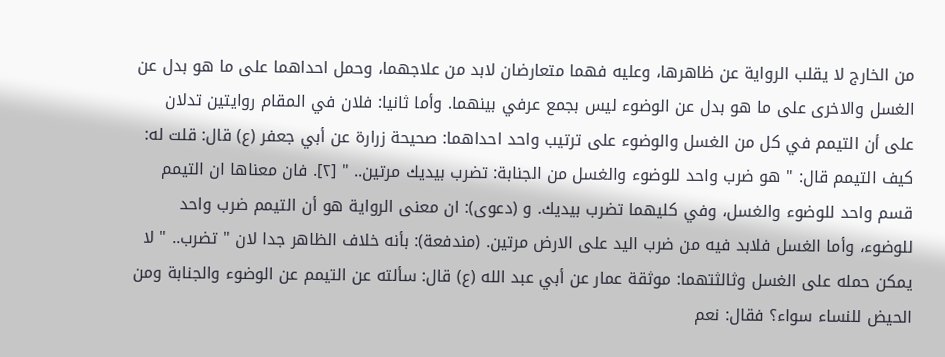من الخارج لا يقلب الرواية عن ظاهرها، وعليه فهما متعارضان لابد من علاجهما، وحمل احداهما على ما هو بدل عن الغسل والاخرى على ما هو بدل عن الوضوء ليس بجمع عرفي بينهما. وأما ثانيا: فلان في المقام روايتين تدلان على أن التيمم في كل من الغسل والوضوء على ترتيب واحد احداهما: صحيحة زرارة عن أبي جعفر (ع) قال: قلت له: كيف التيمم قال: " هو ضرب واحد للوضوء والغسل من الجنابة: تضرب بيديك مرتين.. " [٢]. فان معناها ان التيمم قسم واحد للوضوء والغسل، وفي كليهما تضرب بيديك. و (دعوى): ان معنى الرواية هو أن التيمم ضرب واحد للوضوء، وأما الغسل فلابد فيه من ضرب اليد على الارض مرتين. (مندفعة): بأنه خلاف الظاهر جدا لان " تضرب.. " لا يمكن حمله على الغسل وثالثتهما: موثقة عمار عن أبي عبد الله (ع) قال: سألته عن التيمم عن الوضوء والجنابة ومن الحيض للنساء سواء؟ فقال: نعم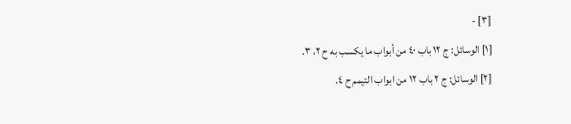[٣] -
[١] الوسائل: ج ١٢ باب ٤٠ من أبواب ما يكسب به ح ٢، ٣.
[٢] الوسائل: ج ٢ باب ١٢ من ابواب التيمم ح ٤.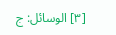[٣] الوسائل: ج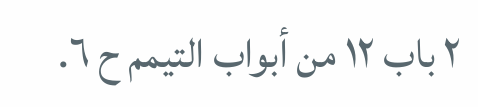٢ باب ١٢ من أبواب التيمم ح ٦.